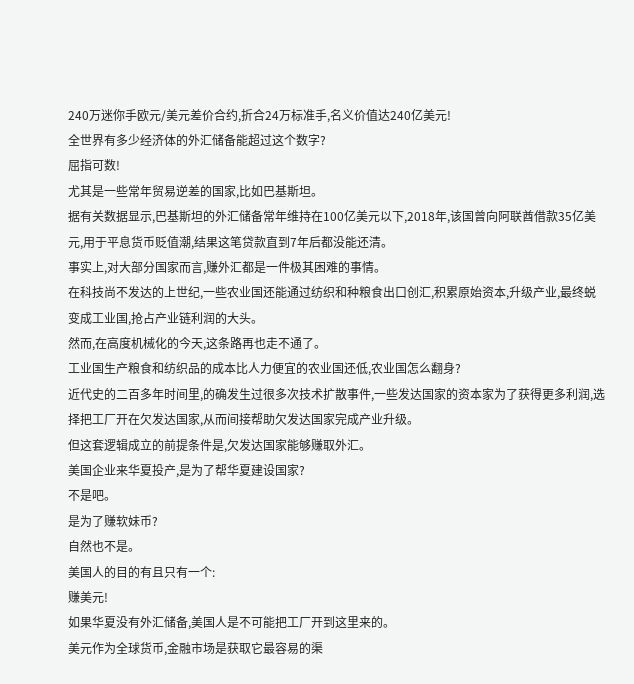240万迷你手欧元/美元差价合约,折合24万标准手,名义价值达240亿美元!
全世界有多少经济体的外汇储备能超过这个数字?
屈指可数!
尤其是一些常年贸易逆差的国家,比如巴基斯坦。
据有关数据显示,巴基斯坦的外汇储备常年维持在100亿美元以下,2018年,该国曾向阿联酋借款35亿美元,用于平息货币贬值潮,结果这笔贷款直到7年后都没能还清。
事实上,对大部分国家而言,赚外汇都是一件极其困难的事情。
在科技尚不发达的上世纪,一些农业国还能通过纺织和种粮食出口创汇,积累原始资本,升级产业,最终蜕变成工业国,抢占产业链利润的大头。
然而,在高度机械化的今天,这条路再也走不通了。
工业国生产粮食和纺织品的成本比人力便宜的农业国还低,农业国怎么翻身?
近代史的二百多年时间里,的确发生过很多次技术扩散事件,一些发达国家的资本家为了获得更多利润,选择把工厂开在欠发达国家,从而间接帮助欠发达国家完成产业升级。
但这套逻辑成立的前提条件是,欠发达国家能够赚取外汇。
美国企业来华夏投产,是为了帮华夏建设国家?
不是吧。
是为了赚软妹币?
自然也不是。
美国人的目的有且只有一个:
赚美元!
如果华夏没有外汇储备,美国人是不可能把工厂开到这里来的。
美元作为全球货币,金融市场是获取它最容易的渠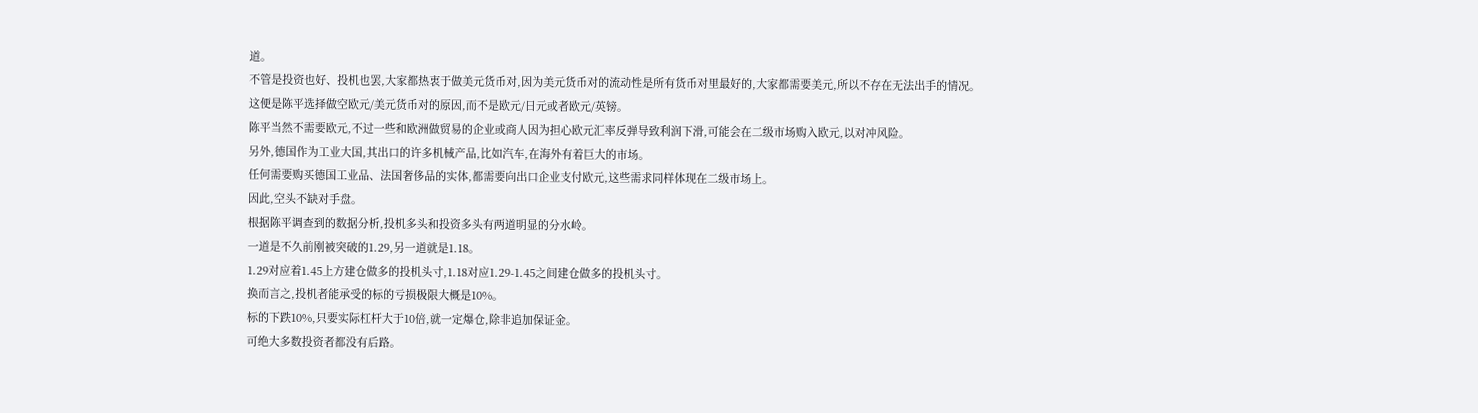道。
不管是投资也好、投机也罢,大家都热衷于做美元货币对,因为美元货币对的流动性是所有货币对里最好的,大家都需要美元,所以不存在无法出手的情况。
这便是陈平选择做空欧元/美元货币对的原因,而不是欧元/日元或者欧元/英镑。
陈平当然不需要欧元,不过一些和欧洲做贸易的企业或商人因为担心欧元汇率反弹导致利润下滑,可能会在二级市场购入欧元,以对冲风险。
另外,德国作为工业大国,其出口的许多机械产品,比如汽车,在海外有着巨大的市场。
任何需要购买德国工业品、法国奢侈品的实体,都需要向出口企业支付欧元,这些需求同样体现在二级市场上。
因此,空头不缺对手盘。
根据陈平调查到的数据分析,投机多头和投资多头有两道明显的分水岭。
一道是不久前刚被突破的1.29,另一道就是1.18。
1.29对应着1.45上方建仓做多的投机头寸,1.18对应1.29-1.45之间建仓做多的投机头寸。
换而言之,投机者能承受的标的亏损极限大概是10%。
标的下跌10%,只要实际杠杆大于10倍,就一定爆仓,除非追加保证金。
可绝大多数投资者都没有后路。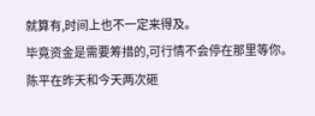就算有,时间上也不一定来得及。
毕竟资金是需要筹措的,可行情不会停在那里等你。
陈平在昨天和今天两次砸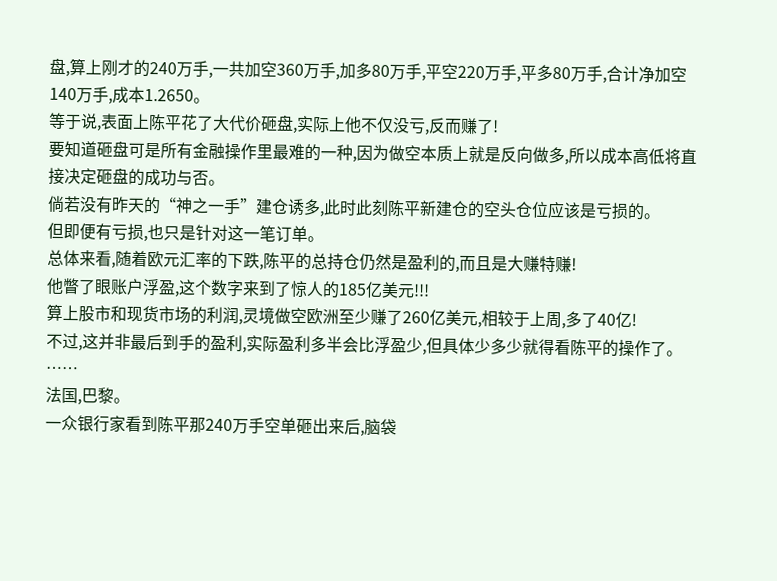盘,算上刚才的240万手,一共加空360万手,加多80万手,平空220万手,平多80万手,合计净加空140万手,成本1.2650。
等于说,表面上陈平花了大代价砸盘,实际上他不仅没亏,反而赚了!
要知道砸盘可是所有金融操作里最难的一种,因为做空本质上就是反向做多,所以成本高低将直接决定砸盘的成功与否。
倘若没有昨天的“神之一手”建仓诱多,此时此刻陈平新建仓的空头仓位应该是亏损的。
但即便有亏损,也只是针对这一笔订单。
总体来看,随着欧元汇率的下跌,陈平的总持仓仍然是盈利的,而且是大赚特赚!
他瞥了眼账户浮盈,这个数字来到了惊人的185亿美元!!!
算上股市和现货市场的利润,灵境做空欧洲至少赚了260亿美元,相较于上周,多了40亿!
不过,这并非最后到手的盈利,实际盈利多半会比浮盈少,但具体少多少就得看陈平的操作了。
……
法国,巴黎。
一众银行家看到陈平那240万手空单砸出来后,脑袋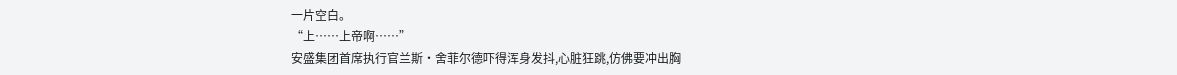一片空白。
“上……上帝啊……”
安盛集团首席执行官兰斯·舍菲尔德吓得浑身发抖,心脏狂跳,仿佛要冲出胸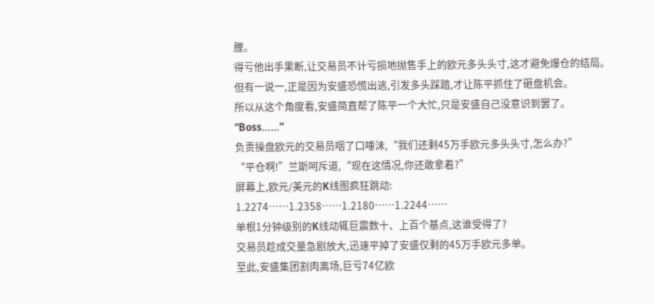膛。
得亏他出手果断,让交易员不计亏损地抛售手上的欧元多头头寸,这才避免爆仓的结局。
但有一说一,正是因为安盛恐慌出逃,引发多头踩踏,才让陈平抓住了砸盘机会。
所以从这个角度看,安盛简直帮了陈平一个大忙,只是安盛自己没意识到罢了。
“Boss……”
负责操盘欧元的交易员咽了口唾沫,“我们还剩45万手欧元多头头寸,怎么办?”
“平仓啊!”兰斯呵斥道,“现在这情况,你还敢拿着?”
屏幕上,欧元/美元的K线图疯狂跳动:
1.2274……1.2358……1.2180……1.2244……
单根1分钟级别的K线动辄巨震数十、上百个基点,这谁受得了?
交易员趁成交量急剧放大,迅速平掉了安盛仅剩的45万手欧元多单。
至此,安盛集团割肉离场,巨亏74亿欧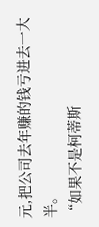元,把公司去年赚的钱亏进去一大半。
“如果不是柯蒂斯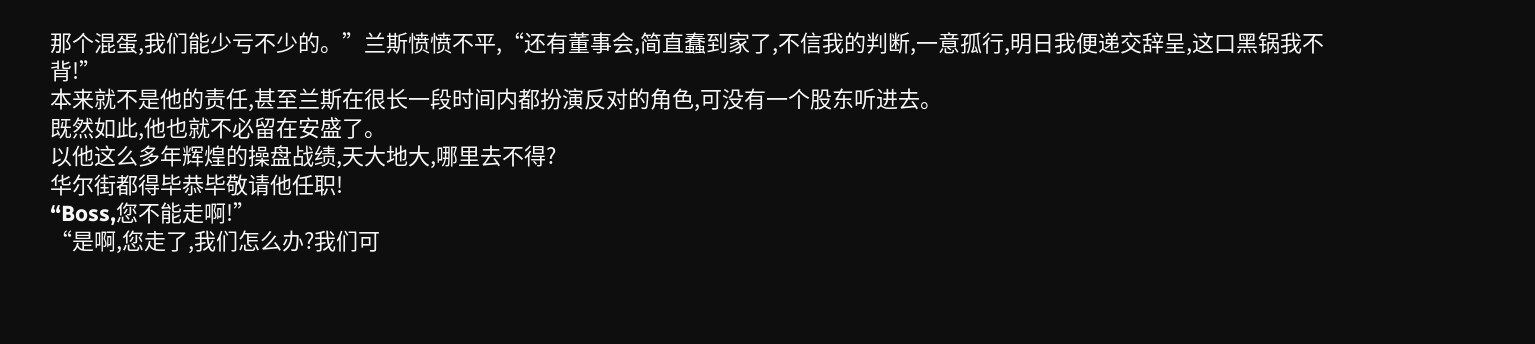那个混蛋,我们能少亏不少的。”兰斯愤愤不平,“还有董事会,简直蠢到家了,不信我的判断,一意孤行,明日我便递交辞呈,这口黑锅我不背!”
本来就不是他的责任,甚至兰斯在很长一段时间内都扮演反对的角色,可没有一个股东听进去。
既然如此,他也就不必留在安盛了。
以他这么多年辉煌的操盘战绩,天大地大,哪里去不得?
华尔街都得毕恭毕敬请他任职!
“Boss,您不能走啊!”
“是啊,您走了,我们怎么办?我们可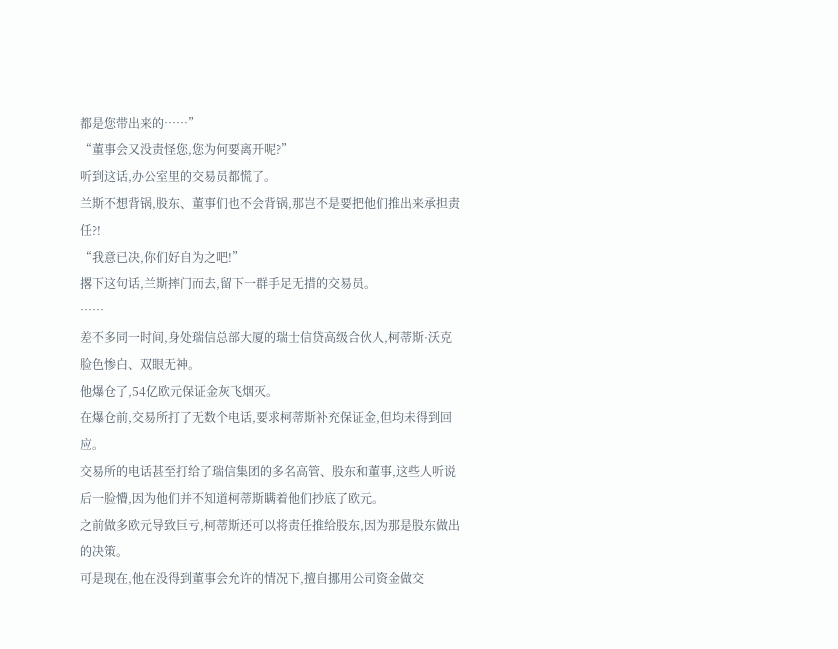都是您带出来的……”
“董事会又没责怪您,您为何要离开呢?”
听到这话,办公室里的交易员都慌了。
兰斯不想背锅,股东、董事们也不会背锅,那岂不是要把他们推出来承担责任?!
“我意已决,你们好自为之吧!”
撂下这句话,兰斯摔门而去,留下一群手足无措的交易员。
……
差不多同一时间,身处瑞信总部大厦的瑞士信贷高级合伙人,柯蒂斯·沃克脸色惨白、双眼无神。
他爆仓了,54亿欧元保证金灰飞烟灭。
在爆仓前,交易所打了无数个电话,要求柯蒂斯补充保证金,但均未得到回应。
交易所的电话甚至打给了瑞信集团的多名高管、股东和董事,这些人听说后一脸懵,因为他们并不知道柯蒂斯瞒着他们抄底了欧元。
之前做多欧元导致巨亏,柯蒂斯还可以将责任推给股东,因为那是股东做出的决策。
可是现在,他在没得到董事会允许的情况下,擅自挪用公司资金做交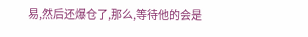易,然后还爆仓了,那么,等待他的会是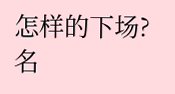怎样的下场?
名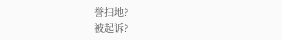誉扫地?
被起诉?